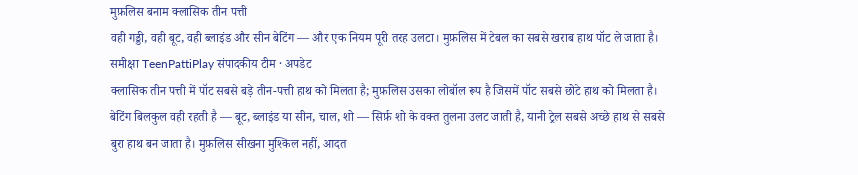मुफ़लिस बनाम क्लासिक तीन पत्ती
वही गड्डी, वही बूट, वही ब्लाइंड और सीन बेटिंग — और एक नियम पूरी तरह उलटा। मुफ़लिस में टेबल का सबसे खराब हाथ पॉट ले जाता है।
समीक्षा TeenPattiPlay संपादकीय टीम · अपडेट
क्लासिक तीन पत्ती में पॉट सबसे बड़े तीन-पत्ती हाथ को मिलता है; मुफ़लिस उसका लोबॉल रूप है जिसमें पॉट सबसे छोटे हाथ को मिलता है। बेटिंग बिलकुल वही रहती है — बूट, ब्लाइंड या सीन, चाल, शो — सिर्फ़ शो के वक्त तुलना उलट जाती है, यानी ट्रेल सबसे अच्छे हाथ से सबसे बुरा हाथ बन जाता है। मुफ़लिस सीखना मुश्किल नहीं, आदत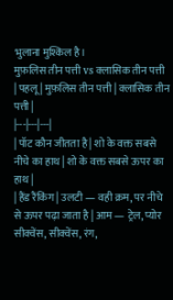भुलाना मुश्किल है।
मुफ़लिस तीन पत्ती vs क्लासिक तीन पत्ती
| पहलू | मुफ़लिस तीन पत्ती | क्लासिक तीन पत्ती |
|---|---|---|
| पॉट कौन जीतता है | शो के वक्त सबसे नीचे का हाथ | शो के वक्त सबसे ऊपर का हाथ |
| हैंड रैंकिंग | उलटी — वही क्रम, पर नीचे से ऊपर पढ़ा जाता है | आम — ट्रेल, प्योर सीक्वेंस, सीक्वेंस, रंग,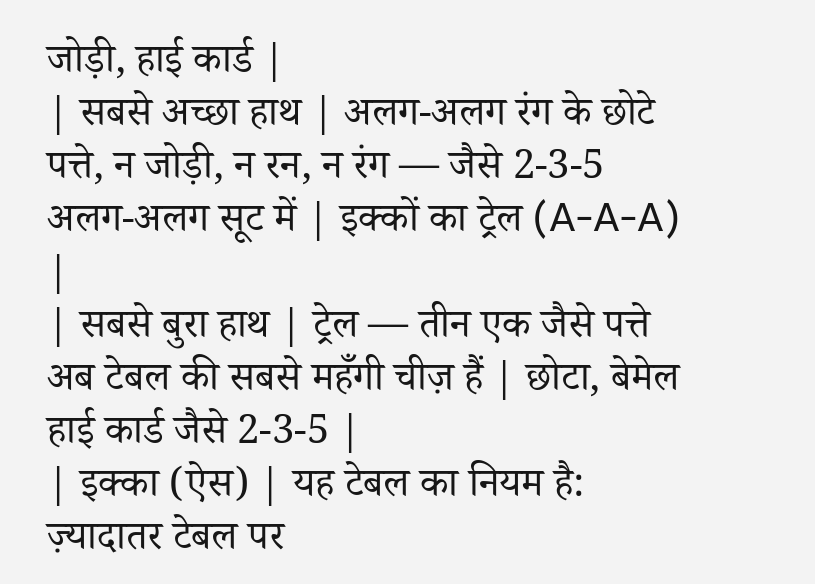जोड़ी, हाई कार्ड |
| सबसे अच्छा हाथ | अलग-अलग रंग के छोटे पत्ते, न जोड़ी, न रन, न रंग — जैसे 2-3-5 अलग-अलग सूट में | इक्कों का ट्रेल (A-A-A) |
| सबसे बुरा हाथ | ट्रेल — तीन एक जैसे पत्ते अब टेबल की सबसे महँगी चीज़ हैं | छोटा, बेमेल हाई कार्ड जैसे 2-3-5 |
| इक्का (ऐस) | यह टेबल का नियम है: ज़्यादातर टेबल पर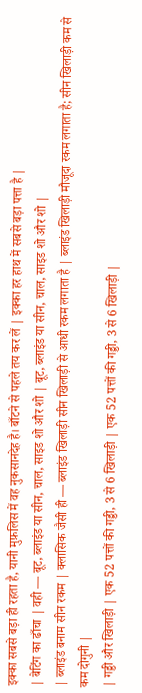इक्का सबसे बड़ा ही रहता है, यानी मुफ़लिस में वह नुकसानदेह है। बाँटने से पहले तय कर लें | इक्का हर हाथ में सबसे बड़ा पत्ता है |
| बेटिंग का ढाँचा | वही — बूट, ब्लाइंड या सीन, चाल, साइड शो और शो | बूट, ब्लाइंड या सीन, चाल, साइड शो और शो |
| ब्लाइंड बनाम सीन रकम | क्लासिक जैसी ही — ब्लाइंड खिलाड़ी सीन खिलाड़ी से आधी रकम लगाता है | ब्लाइंड खिलाड़ी मौजूदा रकम लगाता है; सीन खिलाड़ी कम से कम दोगुनी |
| गड्डी और खिलाड़ी | एक 52 पत्तों की गड्डी, 3 से 6 खिलाड़ी | एक 52 पत्तों की गड्डी, 3 से 6 खिलाड़ी |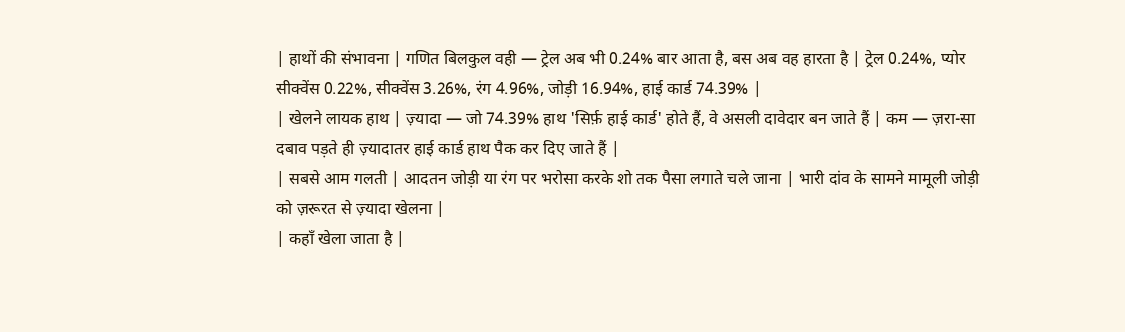| हाथों की संभावना | गणित बिलकुल वही — ट्रेल अब भी 0.24% बार आता है, बस अब वह हारता है | ट्रेल 0.24%, प्योर सीक्वेंस 0.22%, सीक्वेंस 3.26%, रंग 4.96%, जोड़ी 16.94%, हाई कार्ड 74.39% |
| खेलने लायक हाथ | ज़्यादा — जो 74.39% हाथ 'सिर्फ़ हाई कार्ड' होते हैं, वे असली दावेदार बन जाते हैं | कम — ज़रा-सा दबाव पड़ते ही ज़्यादातर हाई कार्ड हाथ पैक कर दिए जाते हैं |
| सबसे आम गलती | आदतन जोड़ी या रंग पर भरोसा करके शो तक पैसा लगाते चले जाना | भारी दांव के सामने मामूली जोड़ी को ज़रूरत से ज़्यादा खेलना |
| कहाँ खेला जाता है |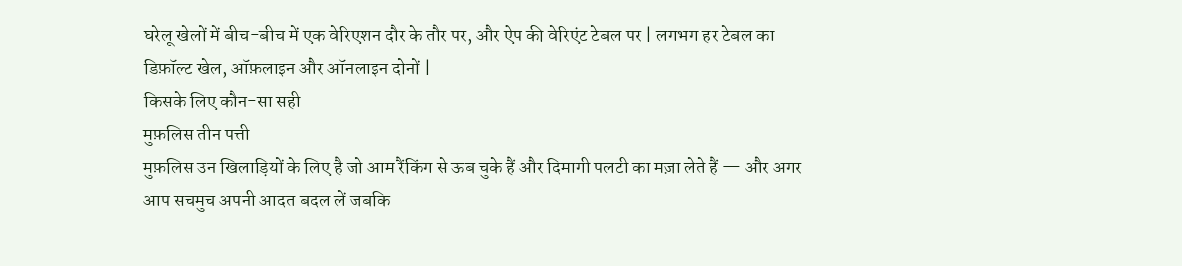घरेलू खेलों में बीच-बीच में एक वेरिएशन दौर के तौर पर, और ऐप की वेरिएंट टेबल पर | लगभग हर टेबल का डिफ़ॉल्ट खेल, ऑफ़लाइन और ऑनलाइन दोनों |
किसके लिए कौन-सा सही
मुफ़लिस तीन पत्ती
मुफ़लिस उन खिलाड़ियों के लिए है जो आम रैंकिंग से ऊब चुके हैं और दिमागी पलटी का मज़ा लेते हैं — और अगर आप सचमुच अपनी आदत बदल लें जबकि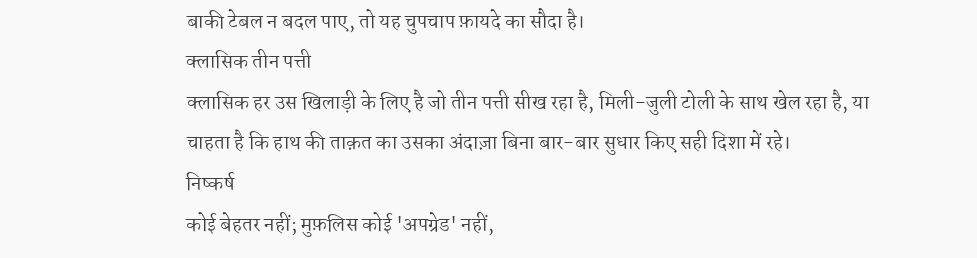बाकी टेबल न बदल पाए, तो यह चुपचाप फ़ायदे का सौदा है।
क्लासिक तीन पत्ती
क्लासिक हर उस खिलाड़ी के लिए है जो तीन पत्ती सीख रहा है, मिली-जुली टोली के साथ खेल रहा है, या चाहता है कि हाथ की ताक़त का उसका अंदाज़ा बिना बार-बार सुधार किए सही दिशा में रहे।
निष्कर्ष
कोई बेहतर नहीं; मुफ़लिस कोई 'अपग्रेड' नहीं,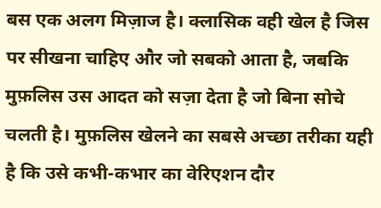बस एक अलग मिज़ाज है। क्लासिक वही खेल है जिस पर सीखना चाहिए और जो सबको आता है, जबकि मुफ़लिस उस आदत को सज़ा देता है जो बिना सोचे चलती है। मुफ़लिस खेलने का सबसे अच्छा तरीका यही है कि उसे कभी-कभार का वेरिएशन दौर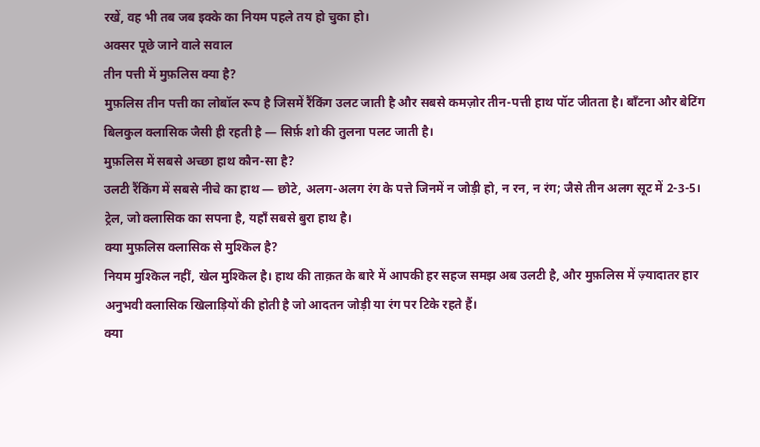रखें, वह भी तब जब इक्के का नियम पहले तय हो चुका हो।
अक्सर पूछे जाने वाले सवाल
तीन पत्ती में मुफ़लिस क्या है?
मुफ़लिस तीन पत्ती का लोबॉल रूप है जिसमें रैंकिंग उलट जाती है और सबसे कमज़ोर तीन-पत्ती हाथ पॉट जीतता है। बाँटना और बेटिंग बिलकुल क्लासिक जैसी ही रहती है — सिर्फ़ शो की तुलना पलट जाती है।
मुफ़लिस में सबसे अच्छा हाथ कौन-सा है?
उलटी रैंकिंग में सबसे नीचे का हाथ — छोटे, अलग-अलग रंग के पत्ते जिनमें न जोड़ी हो, न रन, न रंग; जैसे तीन अलग सूट में 2-3-5। ट्रेल, जो क्लासिक का सपना है, यहाँ सबसे बुरा हाथ है।
क्या मुफ़लिस क्लासिक से मुश्किल है?
नियम मुश्किल नहीं, खेल मुश्किल है। हाथ की ताक़त के बारे में आपकी हर सहज समझ अब उलटी है, और मुफ़लिस में ज़्यादातर हार अनुभवी क्लासिक खिलाड़ियों की होती है जो आदतन जोड़ी या रंग पर टिके रहते हैं।
क्या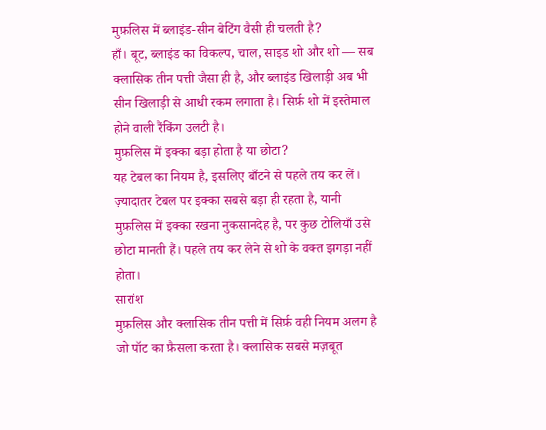मुफ़लिस में ब्लाइंड-सीन बेटिंग वैसी ही चलती है?
हाँ। बूट, ब्लाइंड का विकल्प, चाल, साइड शो और शो — सब क्लासिक तीन पत्ती जैसा ही है, और ब्लाइंड खिलाड़ी अब भी सीन खिलाड़ी से आधी रकम लगाता है। सिर्फ़ शो में इस्तेमाल होने वाली रैंकिंग उलटी है।
मुफ़लिस में इक्का बड़ा होता है या छोटा?
यह टेबल का नियम है, इसलिए बाँटने से पहले तय कर लें। ज़्यादातर टेबल पर इक्का सबसे बड़ा ही रहता है, यानी मुफ़लिस में इक्का रखना नुकसानदेह है, पर कुछ टोलियाँ उसे छोटा मानती हैं। पहले तय कर लेने से शो के वक्त झगड़ा नहीं होता।
सारांश
मुफ़लिस और क्लासिक तीन पत्ती में सिर्फ़ वही नियम अलग है जो पॉट का फ़ैसला करता है। क्लासिक सबसे मज़बूत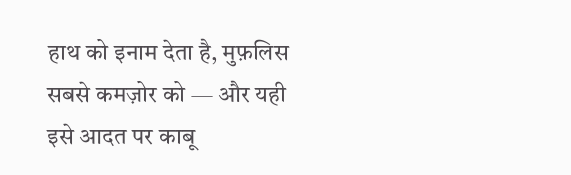हाथ को इनाम देता है, मुफ़लिस सबसे कमज़ोर को — और यही इसे आदत पर काबू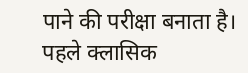पाने की परीक्षा बनाता है। पहले क्लासिक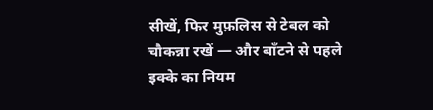सीखें, फिर मुफ़लिस से टेबल को चौकन्ना रखें — और बाँटने से पहले इक्के का नियम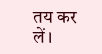तय कर लें।